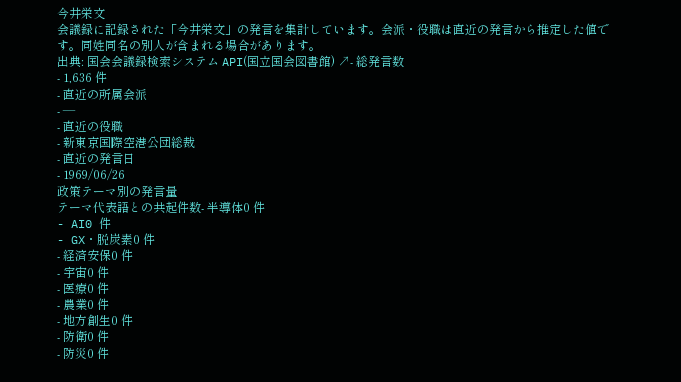今井栄文
会議録に記録された「今井栄文」の発言を集計しています。会派・役職は直近の発言から推定した値です。同姓同名の別人が含まれる場合があります。
出典: 国会会議録検索システム API(国立国会図書館) ↗- 総発言数
- 1,636 件
- 直近の所属会派
- —
- 直近の役職
- 新東京国際空港公団総裁
- 直近の発言日
- 1969/06/26
政策テーマ別の発言量
テーマ代表語との共起件数- 半導体0 件
- AI0 件
- GX・脱炭素0 件
- 経済安保0 件
- 宇宙0 件
- 医療0 件
- 農業0 件
- 地方創生0 件
- 防衛0 件
- 防災0 件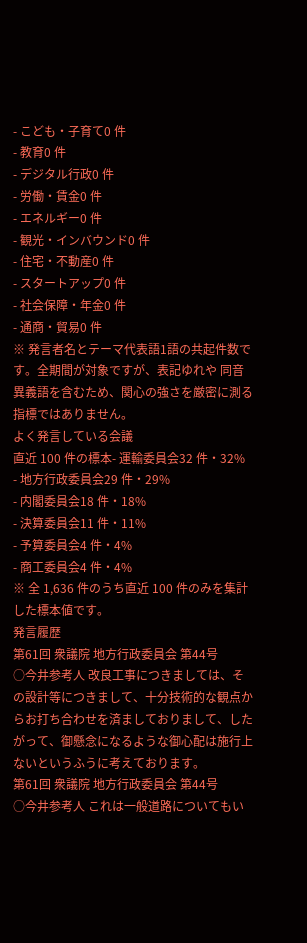- こども・子育て0 件
- 教育0 件
- デジタル行政0 件
- 労働・賃金0 件
- エネルギー0 件
- 観光・インバウンド0 件
- 住宅・不動産0 件
- スタートアップ0 件
- 社会保障・年金0 件
- 通商・貿易0 件
※ 発言者名とテーマ代表語1語の共起件数です。全期間が対象ですが、表記ゆれや 同音異義語を含むため、関心の強さを厳密に測る指標ではありません。
よく発言している会議
直近 100 件の標本- 運輸委員会32 件・32%
- 地方行政委員会29 件・29%
- 内閣委員会18 件・18%
- 決算委員会11 件・11%
- 予算委員会4 件・4%
- 商工委員会4 件・4%
※ 全 1,636 件のうち直近 100 件のみを集計した標本値です。
発言履歴
第61回 衆議院 地方行政委員会 第44号
○今井参考人 改良工事につきましては、その設計等につきまして、十分技術的な観点からお打ち合わせを済ましておりまして、したがって、御懸念になるような御心配は施行上ないというふうに考えております。
第61回 衆議院 地方行政委員会 第44号
○今井参考人 これは一般道路についてもい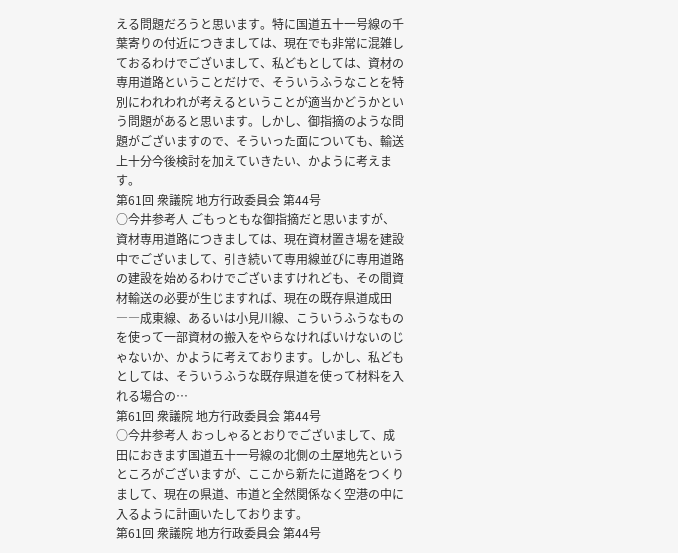える問題だろうと思います。特に国道五十一号線の千葉寄りの付近につきましては、現在でも非常に混雑しておるわけでございまして、私どもとしては、資材の専用道路ということだけで、そういうふうなことを特別にわれわれが考えるということが適当かどうかという問題があると思います。しかし、御指摘のような問題がございますので、そういった面についても、輸送上十分今後検討を加えていきたい、かように考えます。
第61回 衆議院 地方行政委員会 第44号
○今井参考人 ごもっともな御指摘だと思いますが、資材専用道路につきましては、現在資材置き場を建設中でございまして、引き続いて専用線並びに専用道路の建設を始めるわけでございますけれども、その間資材輸送の必要が生じますれば、現在の既存県道成田――成東線、あるいは小見川線、こういうふうなものを使って一部資材の搬入をやらなければいけないのじゃないか、かように考えております。しかし、私どもとしては、そういうふうな既存県道を使って材料を入れる場合の…
第61回 衆議院 地方行政委員会 第44号
○今井参考人 おっしゃるとおりでございまして、成田におきます国道五十一号線の北側の土屋地先というところがございますが、ここから新たに道路をつくりまして、現在の県道、市道と全然関係なく空港の中に入るように計画いたしております。
第61回 衆議院 地方行政委員会 第44号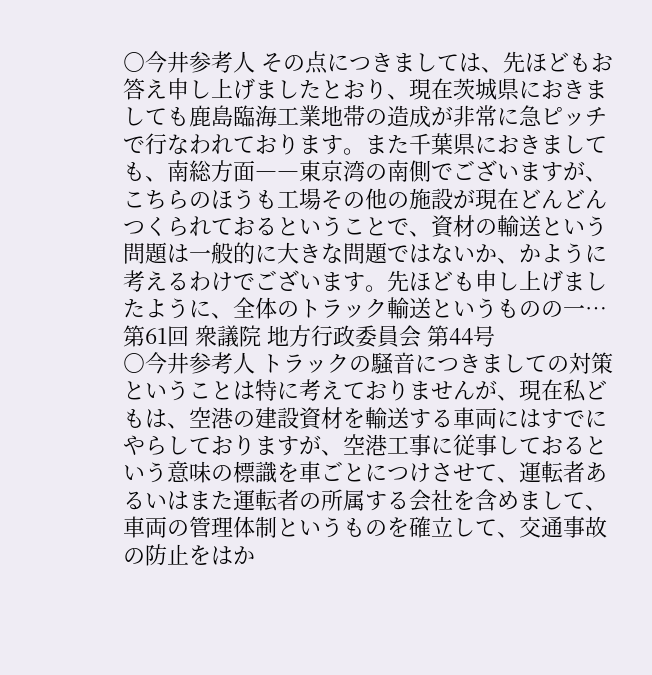○今井参考人 その点につきましては、先ほどもお答え申し上げましたとおり、現在茨城県におきましても鹿島臨海工業地帯の造成が非常に急ピッチで行なわれております。また千葉県におきましても、南総方面――東京湾の南側でございますが、こちらのほうも工場その他の施設が現在どんどんつくられておるということで、資材の輸送という問題は一般的に大きな問題ではないか、かように考えるわけでございます。先ほども申し上げましたように、全体のトラック輸送というものの一…
第61回 衆議院 地方行政委員会 第44号
○今井参考人 トラックの騒音につきましての対策ということは特に考えておりませんが、現在私どもは、空港の建設資材を輸送する車両にはすでにやらしておりますが、空港工事に従事しておるという意味の標識を車ごとにつけさせて、運転者あるいはまた運転者の所属する会社を含めまして、車両の管理体制というものを確立して、交通事故の防止をはか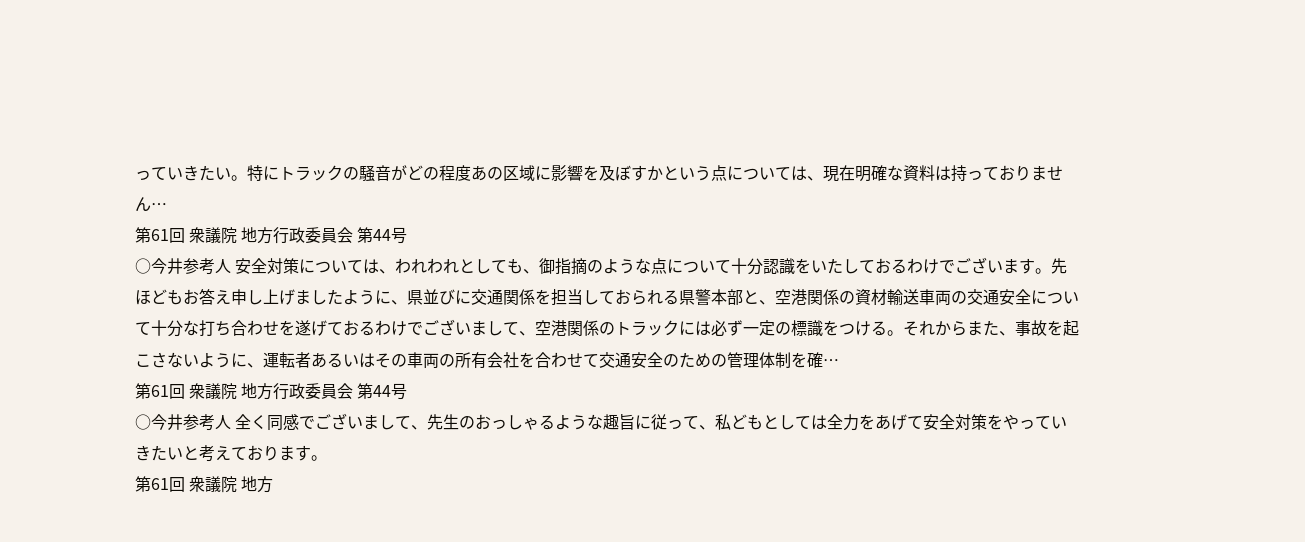っていきたい。特にトラックの騒音がどの程度あの区域に影響を及ぼすかという点については、現在明確な資料は持っておりません…
第61回 衆議院 地方行政委員会 第44号
○今井参考人 安全対策については、われわれとしても、御指摘のような点について十分認識をいたしておるわけでございます。先ほどもお答え申し上げましたように、県並びに交通関係を担当しておられる県警本部と、空港関係の資材輸送車両の交通安全について十分な打ち合わせを遂げておるわけでございまして、空港関係のトラックには必ず一定の標識をつける。それからまた、事故を起こさないように、運転者あるいはその車両の所有会社を合わせて交通安全のための管理体制を確…
第61回 衆議院 地方行政委員会 第44号
○今井参考人 全く同感でございまして、先生のおっしゃるような趣旨に従って、私どもとしては全力をあげて安全対策をやっていきたいと考えております。
第61回 衆議院 地方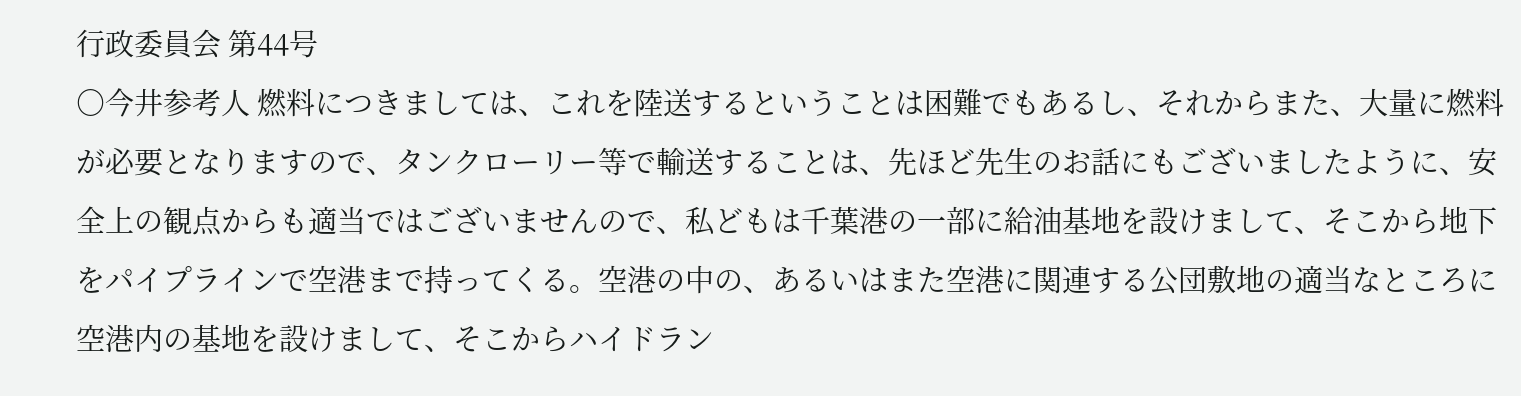行政委員会 第44号
○今井参考人 燃料につきましては、これを陸送するということは困難でもあるし、それからまた、大量に燃料が必要となりますので、タンクローリー等で輸送することは、先ほど先生のお話にもございましたように、安全上の観点からも適当ではございませんので、私どもは千葉港の一部に給油基地を設けまして、そこから地下をパイプラインで空港まで持ってくる。空港の中の、あるいはまた空港に関連する公団敷地の適当なところに空港内の基地を設けまして、そこからハイドラン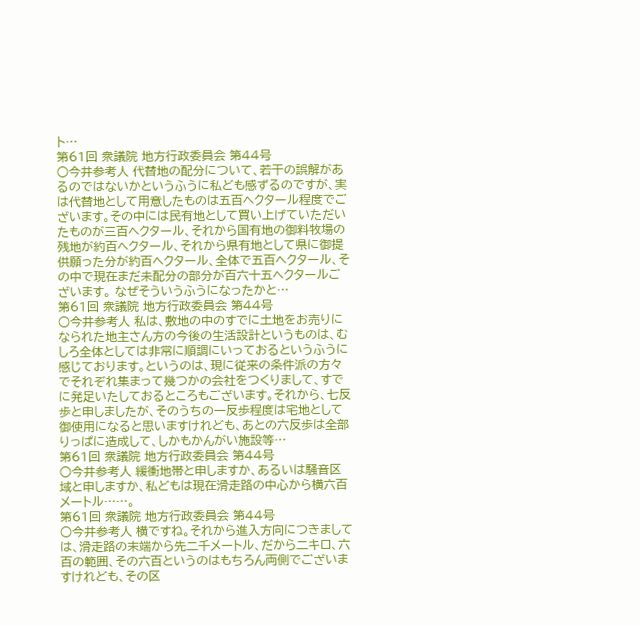ト…
第61回 衆議院 地方行政委員会 第44号
○今井参考人 代替地の配分について、若干の誤解があるのではないかというふうに私ども感ずるのですが、実は代替地として用意したものは五百ヘクタール程度でございます。その中には民有地として買い上げていただいたものが三百ヘクタール、それから国有地の御料牧場の残地が約百ヘクタール、それから県有地として県に御提供願った分が約百ヘクタール、全体で五百ヘクタール、その中で現在まだ未配分の部分が百六十五ヘクタールございます。 なぜそういうふうになったかと…
第61回 衆議院 地方行政委員会 第44号
○今井参考人 私は、敷地の中のすでに土地をお売りになられた地主さん方の今後の生活設計というものは、むしろ全体としては非常に順調にいっておるというふうに感じております。というのは、現に従来の条件派の方々でそれぞれ集まって幾つかの会社をつくりまして、すでに発足いたしておるところもございます。それから、七反歩と申しましたが、そのうちの一反歩程度は宅地として御使用になると思いますけれども、あとの六反歩は全部りっぱに造成して、しかもかんがい施設等…
第61回 衆議院 地方行政委員会 第44号
○今井参考人 緩衝地帯と申しますか、あるいは騒音区域と申しますか、私どもは現在滑走路の中心から横六百メートル……。
第61回 衆議院 地方行政委員会 第44号
○今井参考人 横ですね。それから進入方向につきましては、滑走路の末端から先二千メートル、だから二キロ、六百の範囲、その六百というのはもちろん両側でございますけれども、その区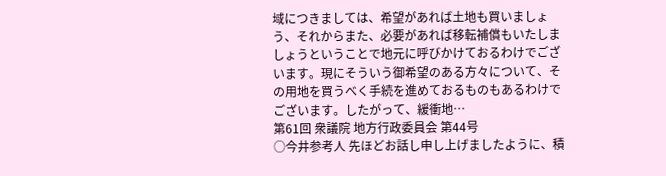域につきましては、希望があれば土地も買いましょう、それからまた、必要があれば移転補償もいたしましょうということで地元に呼びかけておるわけでございます。現にそういう御希望のある方々について、その用地を買うべく手続を進めておるものもあるわけでございます。したがって、緩衝地…
第61回 衆議院 地方行政委員会 第44号
○今井参考人 先ほどお話し申し上げましたように、積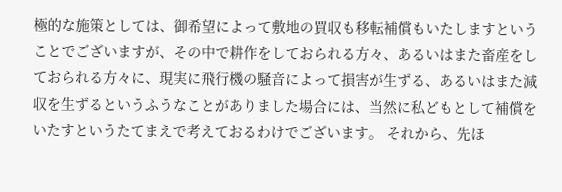極的な施策としては、御希望によって敷地の買収も移転補償もいたしますということでございますが、その中で耕作をしておられる方々、あるいはまた畜産をしておられる方々に、現実に飛行機の騒音によって損害が生ずる、あるいはまた減収を生ずるというふうなことがありました場合には、当然に私どもとして補償をいたすというたてまえで考えておるわけでございます。 それから、先ほ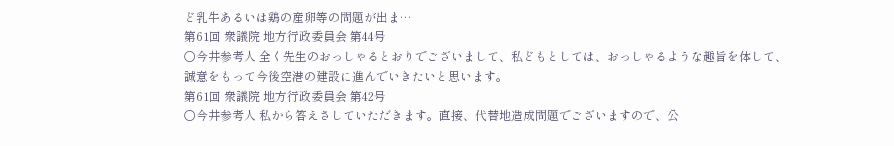ど乳牛あるいは鶏の産卵等の問題が出ま…
第61回 衆議院 地方行政委員会 第44号
○今井参考人 全く先生のおっしゃるとおりでございまして、私どもとしては、おっしゃるような趣旨を体して、誠意をもって今後空港の建設に進んでいきたいと思います。
第61回 衆議院 地方行政委員会 第42号
○今井参考人 私から答えさしていただきます。直接、代替地造成問題でございますので、公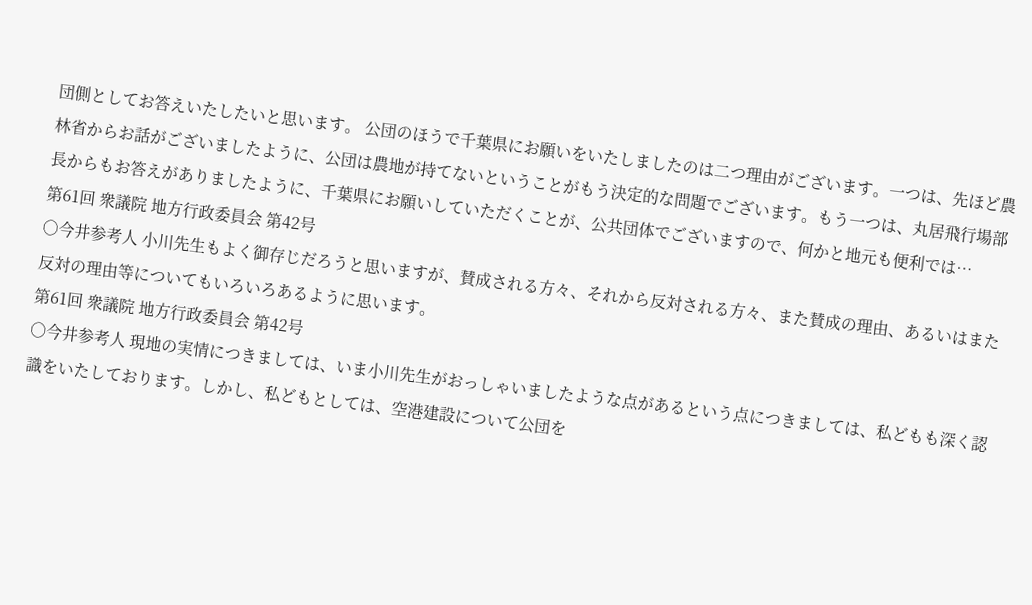団側としてお答えいたしたいと思います。 公団のほうで千葉県にお願いをいたしましたのは二つ理由がございます。一つは、先ほど農林省からお話がございましたように、公団は農地が持てないということがもう決定的な問題でございます。もう一つは、丸居飛行場部長からもお答えがありましたように、千葉県にお願いしていただくことが、公共団体でございますので、何かと地元も便利では…
第61回 衆議院 地方行政委員会 第42号
○今井参考人 小川先生もよく御存じだろうと思いますが、賛成される方々、それから反対される方々、また賛成の理由、あるいはまた反対の理由等についてもいろいろあるように思います。
第61回 衆議院 地方行政委員会 第42号
○今井参考人 現地の実情につきましては、いま小川先生がおっしゃいましたような点があるという点につきましては、私どもも深く認識をいたしております。しかし、私どもとしては、空港建設について公団を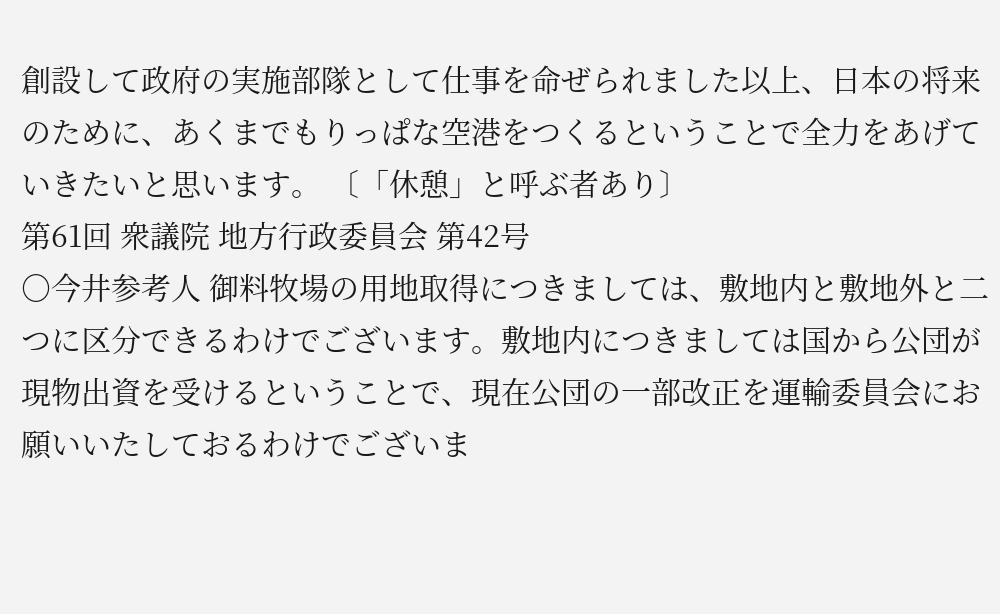創設して政府の実施部隊として仕事を命ぜられました以上、日本の将来のために、あくまでもりっぱな空港をつくるということで全力をあげていきたいと思います。 〔「休憩」と呼ぶ者あり〕
第61回 衆議院 地方行政委員会 第42号
○今井参考人 御料牧場の用地取得につきましては、敷地内と敷地外と二つに区分できるわけでございます。敷地内につきましては国から公団が現物出資を受けるということで、現在公団の一部改正を運輸委員会にお願いいたしておるわけでございま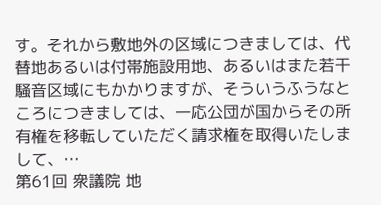す。それから敷地外の区域につきましては、代替地あるいは付帯施設用地、あるいはまた若干騒音区域にもかかりますが、そういうふうなところにつきましては、一応公団が国からその所有権を移転していただく請求権を取得いたしまして、…
第61回 衆議院 地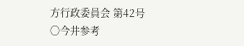方行政委員会 第42号
○今井参考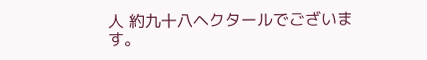人 約九十八ヘクタールでございます。